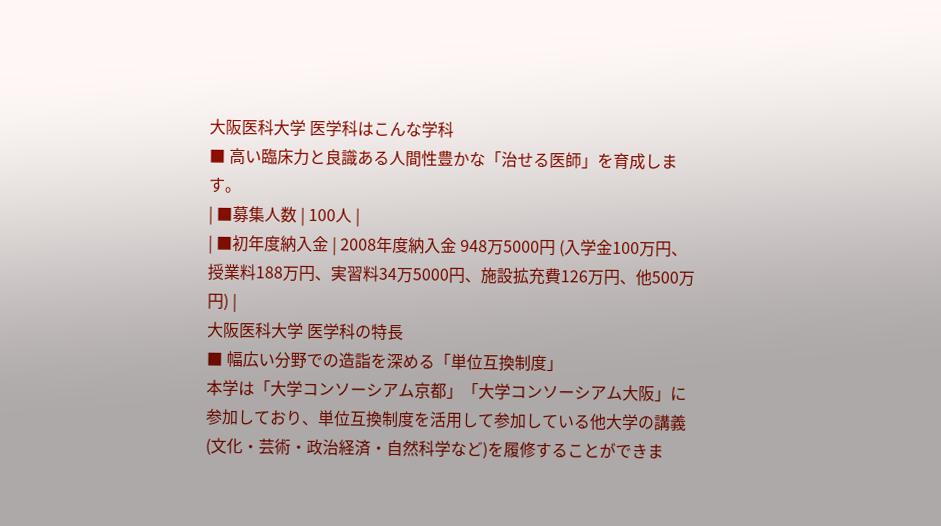大阪医科大学 医学科はこんな学科
■ 高い臨床力と良識ある人間性豊かな「治せる医師」を育成します。
| ■募集人数 | 100人 |
| ■初年度納入金 | 2008年度納入金 948万5000円 (入学金100万円、授業料188万円、実習料34万5000円、施設拡充費126万円、他500万円) |
大阪医科大学 医学科の特長
■ 幅広い分野での造詣を深める「単位互換制度」
本学は「大学コンソーシアム京都」「大学コンソーシアム大阪」に参加しており、単位互換制度を活用して参加している他大学の講義(文化・芸術・政治経済・自然科学など)を履修することができま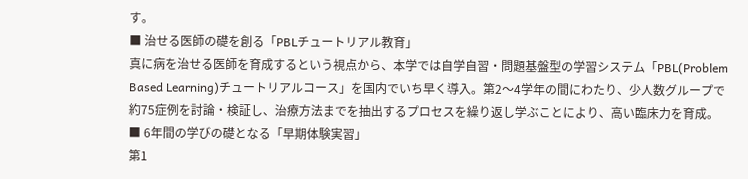す。
■ 治せる医師の礎を創る「PBLチュートリアル教育」
真に病を治せる医師を育成するという視点から、本学では自学自習・問題基盤型の学習システム「PBL(Problem Based Learning)チュートリアルコース」を国内でいち早く導入。第2〜4学年の間にわたり、少人数グループで約75症例を討論・検証し、治療方法までを抽出するプロセスを繰り返し学ぶことにより、高い臨床力を育成。
■ 6年間の学びの礎となる「早期体験実習」
第1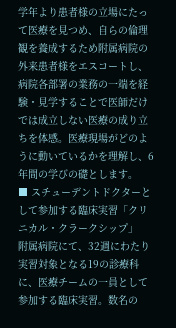学年より患者様の立場にたって医療を見つめ、自らの倫理観を養成するため附属病院の外来患者様をエスコートし、病院各部署の業務の一端を経験・見学することで医師だけでは成立しない医療の成り立ちを体感。医療現場がどのように動いているかを理解し、6年間の学びの礎とします。
■ スチューデントドクターとして参加する臨床実習「クリニカル・クラークシップ」
附属病院にて、32週にわたり実習対象となる19の診療科に、医療チームの一員として参加する臨床実習。数名の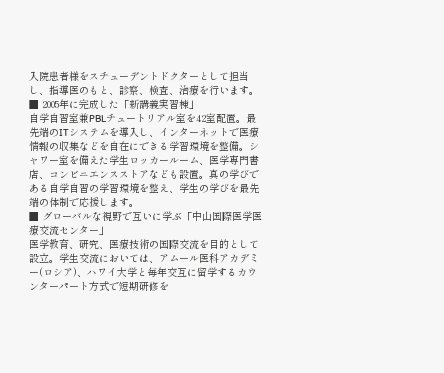入院患者様をスチューデントドクターとして担当し、指導医のもと、診察、検査、治療を行います。
■ 2005年に完成した「新講義実習棟」
自学自習室兼PBLチュートリアル室を42室配置。最先端のITシステムを導入し、インターネットで医療情報の収集などを自在にできる学習環境を整備。シャワー室を備えた学生ロッカールーム、医学専門書店、コンビニエンスストアなども設置。真の学びである自学自習の学習環境を整え、学生の学びを最先端の体制で応援します。
■ グローバルな視野で互いに学ぶ「中山国際医学医療交流センター」
医学教育、研究、医療技術の国際交流を目的として設立。学生交流においては、アムール医科アカデミー(ロシア)、ハワイ大学と毎年交互に留学するカウンターパート方式で短期研修を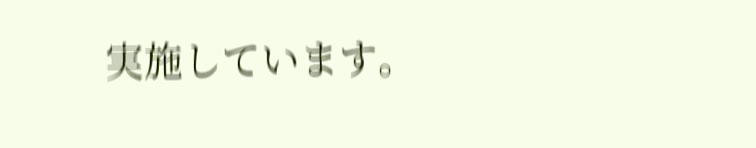実施しています。